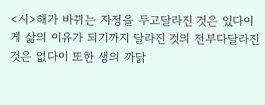<시>해가 바뀌는 자정을 두고달라진 것은 있다이게 삶의 이유가 되기까지 달라진 것의 전부다달라진 것은 없다이 또한 생의 까닭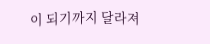이 되기까지 달라져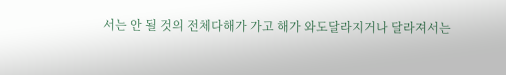서는 안 될 것의 전체다해가 가고 해가 와도달라지거나 달라져서는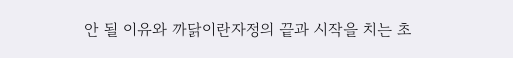안 될 이유와 까닭이란자정의 끝과 시작을 치는 초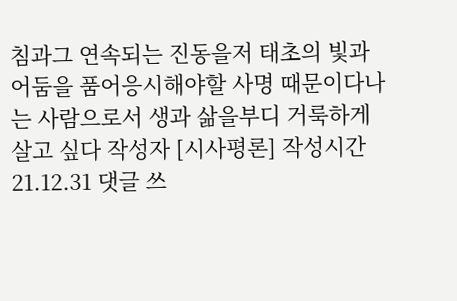침과그 연속되는 진동을저 태초의 빛과 어둠을 품어응시해야할 사명 때문이다나는 사람으로서 생과 삶을부디 거룩하게 살고 싶다 작성자 [시사평론] 작성시간 21.12.31 댓글 쓰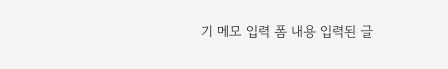기 메모 입력 폼 내용 입력된 글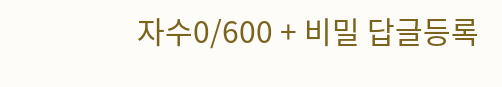자수0/600 + 비밀 답글등록